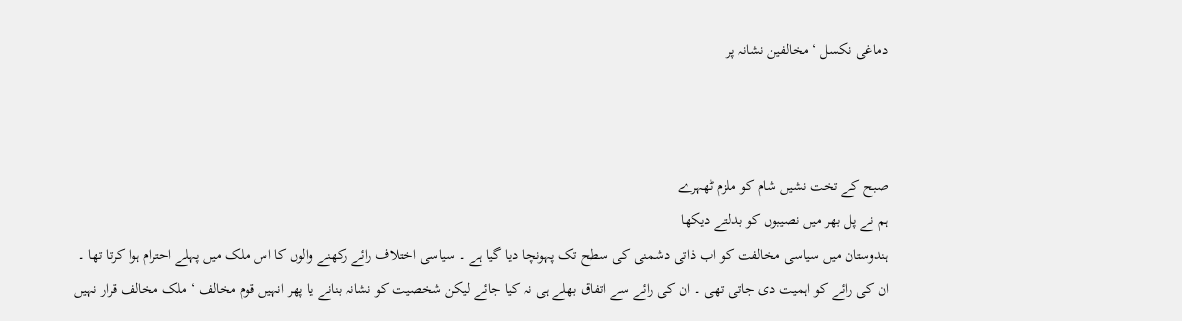دماغی نکسل ‘ مخالفین نشانہ پر



صبح کے تخت نشیں شام کو ملزم ٹھہرے
ہم نے پل بھر میں نصیبوں کو بدلتے دیکھا
ہندوستان میں سیاسی مخالفت کو اب ذاتی دشمنی کی سطح تک پہونچا دیا گیا ہے ۔ سیاسی اختلاف رائے رکھنے والوں کا اس ملک میں پہلے احترام ہوا کرتا تھا ۔ ان کی رائے کو اہمیت دی جاتی تھی ۔ ان کی رائے سے اتفاق بھلے ہی نہ کیا جائے لیکن شخصیت کو نشانہ بنانے یا پھر انہیں قوم مخالف ‘ ملک مخالف قرار نہیں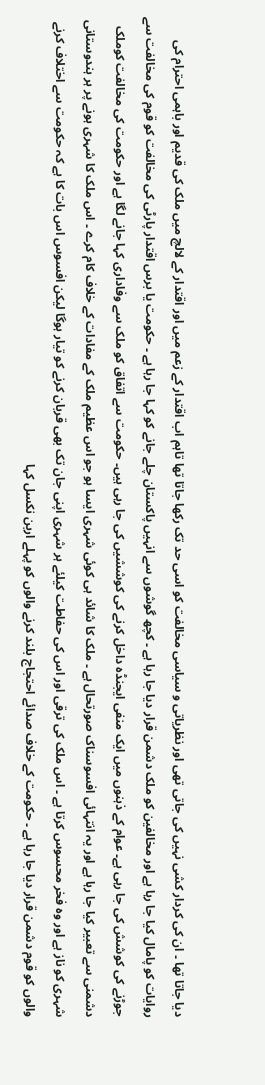دیا جاتا تھا ۔ ان کی کردار کشی نہیں کی جاتی تھی اور نظریاتی و سیاسی مخالفت کو اسی حد تک رکھا جاتا تھا تاہم اب اقتدار کے زعم میں اور اقتدار کے لالچ میں ملک کی قدیم اور باہمی احترام کی روایات کو پامال کیا جا رہا ہے اور مخالفین کو ملک دشمن قرار دیا جا رہا ہے ۔ کچھ گوشوں سے انہیں پاکستان چلے جانے کو کہا جا رہا ہے ۔ حکومت یا برس اقتدار پارٹی کی مخالفت کو قوم کی مخالفت سے جوڑنے کی کوشش کی جا رہی ہے۔ عوام کے ذہنوں میں ایک منفی ایجنڈہ داخل کرنے کی کوششیں کی جا رہی ہیں۔ حکومت سے اتفاق کو ملک سے وفاداری کہا جانے لگا ہے اور حکومت کی مخالفت کوملک دشمنی سے تعبیر کیا جا رہا ہے اور یہ انتہائی افسوسناک صورتحال ہے ۔ ملک کا شائد ہی کوئی شہری ایسا ہو جو اس عظیم ملک کے مفادات کے خلاف کام کرے ۔ اس ملک کا شہری ہونے پر ہر ہندوستانی شہری کو ناز ہے اور وہ فخر محسوس کرتا ہے ۔ اس ملک کی ترقی اور اس کی حفاطت کیلئے ہر شہری اپنی جان تک بھی قربان کرنے کو تیار ہوگا لیکن افسوس اس بات کا ہے کہ حکومت سے اختلاف کرنے والوں کو قوم دشمن قرار دیا جا رہا ہے ۔ حکومت کے خلاف صدائے احتجاج بلند کرنے والوں کو پہلے اربن نکسل کہا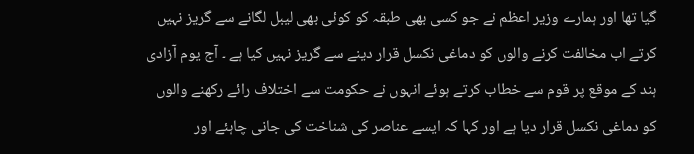گیا تھا اور ہمارے وزیر اعظم نے جو کسی بھی طبقہ کو کوئی بھی لیبل لگانے سے گریز نہیں کرتے اب مخالفت کرنے والوں کو دماغی نکسل قرار دینے سے گریز نہیں کیا ہے ۔ آج یوم آزادی ہند کے موقع پر قوم سے خطاب کرتے ہوئے انہوں نے حکومت سے اختلاف رائے رکھنے والوں کو دماغی نکسل قرار دیا ہے اور کہا کہ ایسے عناصر کی شناخت کی جانی چاہئے اور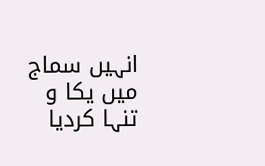انہیں سماج میں یکا و تنہا کردیا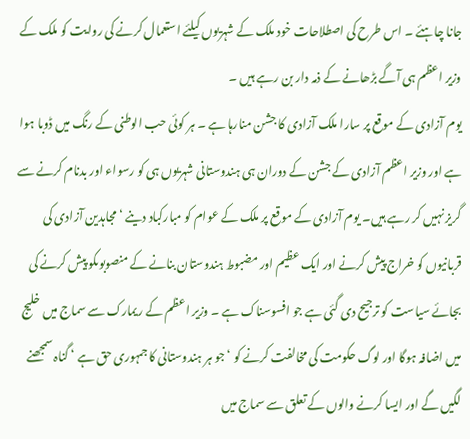جانا چاہئے ۔ اس طرح کی اصطلاحات خود ملک کے شہریوں کیلئے استعمال کرنے کی روایت کو ملک کے وزیر اعظم ہی آگے بڑھانے کے ذمہ دار بن رہے ہیں ۔
یوم آزادی کے موقع پر سارا ملک آزادی کا جشن منارہا ہے ۔ ہر کوئی حب الوطنی کے رنگ میں ڈوبا ہوا ہے اور وزیر اعظم آزادی کے جشن کے دوران ہی ہندوستانی شہریوں ہی کو رسواء اور بدنام کرنے سے گریز نہیں کر رہے ہیں۔ یوم آزادی کے موقع پر ملک کے عوام کو مبارکباد دینے ‘ مجاہدین آزادی کی قربانیوں کو خراج پیش کرنے اور ایک عظیم اور مضبوط ہندوستان بنانے کے منصوبوںکو پیش کرنے کی بجائے سیاست کو ترجیح دی گئی ہے جو افسوسناک ہے ۔ وزیر اعظم کے ریمارک سے سماج میں خلیج میں اضافہ ہوگا اور لوگ حکومت کی مخالفت کرنے کو ‘ جو ہر ہندوستانی کا جمہوری حق ہے ‘ گناہ سمجھنے لگیں گے اور ایسا کرنے والوں کے تعلق سے سماج میں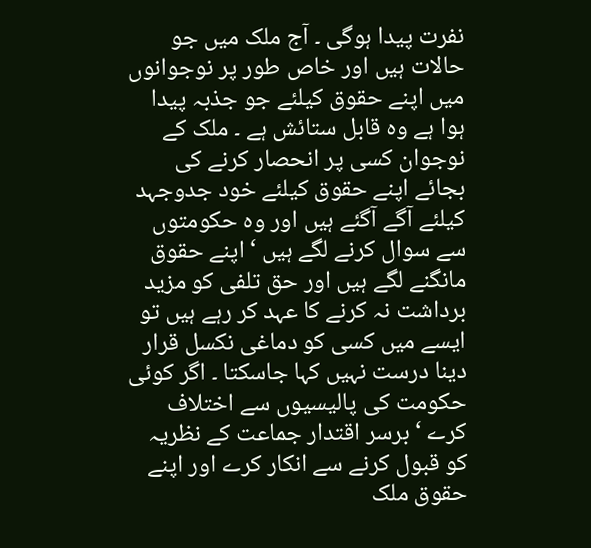نفرت پیدا ہوگی ۔ آج ملک میں جو حالات ہیں اور خاص طور پر نوجوانوں میں اپنے حقوق کیلئے جو جذبہ پیدا ہوا ہے وہ قابل ستائش ہے ۔ ملک کے نوجوان کسی پر انحصار کرنے کی بجائے اپنے حقوق کیلئے خود جدوجہد کیلئے آگے آگئے ہیں اور وہ حکومتوں سے سوال کرنے لگے ہیں ‘ اپنے حقوق مانگنے لگے ہیں اور حق تلفی کو مزید برداشت نہ کرنے کا عہد کر رہے ہیں تو ایسے میں کسی کو دماغی نکسل قرار دینا درست نہیں کہا جاسکتا ۔ اگر کوئی حکومت کی پالیسیوں سے اختلاف کرے ‘ برسر اقتدار جماعت کے نظریہ کو قبول کرنے سے انکار کرے اور اپنے حقوق ملک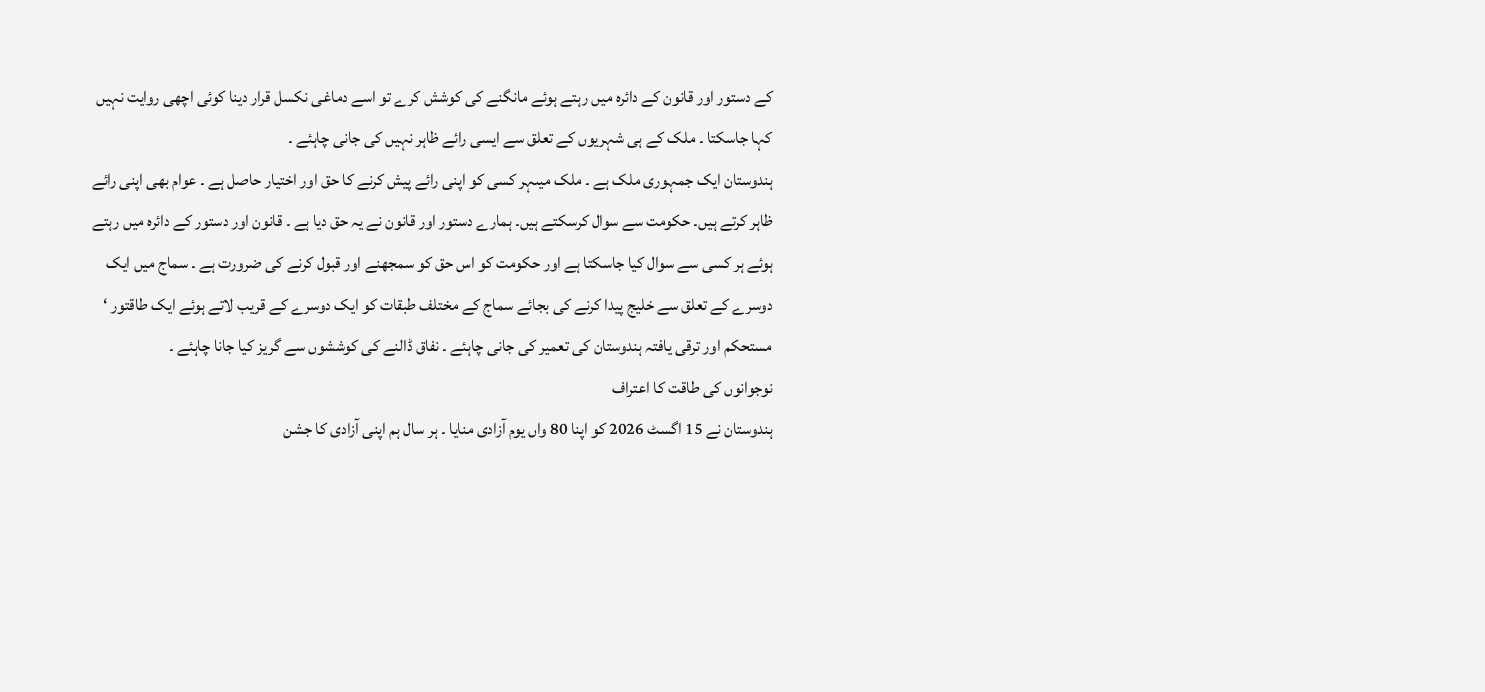کے دستور اور قانون کے دائرہ میں رہتے ہوئے مانگنے کی کوشش کرے تو اسے دماغی نکسل قرار دینا کوئی اچھی روایت نہیں کہا جاسکتا ۔ ملک کے ہی شہریوں کے تعلق سے ایسی رائے ظاہر نہیں کی جانی چاہئے ۔
ہندوستان ایک جمہوری ملک ہے ۔ ملک میںہر کسی کو اپنی رائے پیش کرنے کا حق اور اختیار حاصل ہے ۔ عوام بھی اپنی رائے ظاہر کرتے ہیں۔ حکومت سے سوال کرسکتے ہیں۔ ہمارے دستور اور قانون نے یہ حق دیا ہے ۔ قانون اور دستور کے دائرہ میں رہتے ہوئے ہر کسی سے سوال کیا جاسکتا ہے اور حکومت کو اس حق کو سمجھنے اور قبول کرنے کی ضرورت ہے ۔ سماج میں ایک دوسرے کے تعلق سے خلیج پیدا کرنے کی بجائے سماج کے مختلف طبقات کو ایک دوسرے کے قریب لاتے ہوئے ایک طاقتور ‘ مستحکم اور ترقی یافتہ ہندوستان کی تعمیر کی جانی چاہئے ۔ نفاق ڈالنے کی کوششوں سے گریز کیا جانا چاہئے ۔
نوجوانوں کی طاقت کا اعتراف
ہندوستان نے 15 اگسٹ 2026 کو اپنا 80 واں یوم آزادی منایا ۔ ہر سال ہم اپنی آزادی کا جشن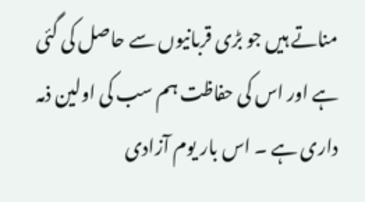مناتے ہیں جو بڑی قربانیوں سے حاصل کی گئی ہے اور اس کی حفاظت ہم سب کی اولین ذمہ داری ہے ۔ اس بار یوم آزادی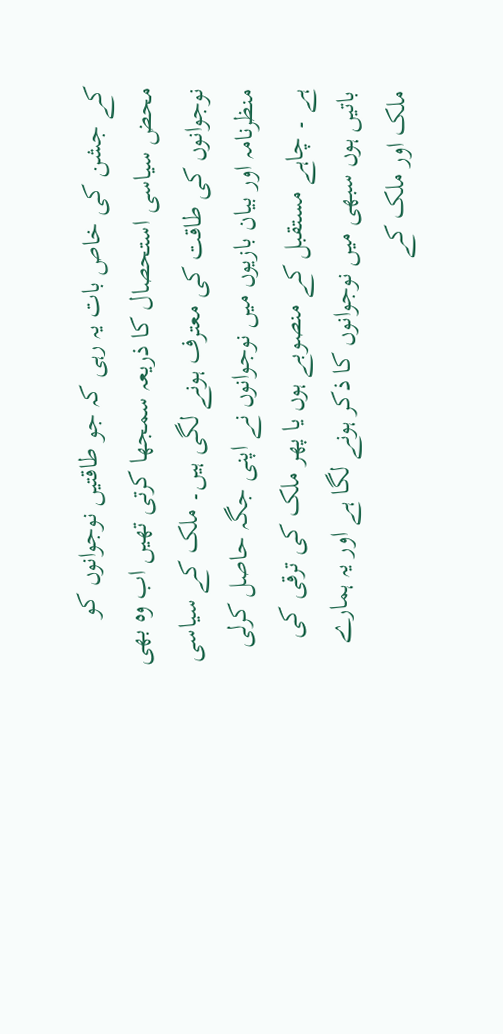کے جشن کی خاص بات یہ رہی کہ جو طاقتیں نوجوانوں کو محض سیاسی استحصال کا ذریعہ سمجھا کرتی تھیں اب وہ بھی نوجوانوں کی طاقت کی معترف ہونے لگی ہیں۔ ملک کے سیاسی منظرنامہ اور بیان بازیوں میں نوجوانوں نے اپنی جگہ حاصل کرلی ہے ۔ چاہے مستقبل کے منصوبے ہوں یا پھر ملک کی ترقی کی باتیں ہوں سبھی میں نوجوانوں کا ذکر ہونے لگا ہے اور یہ ہمارے ملک اور ملک کے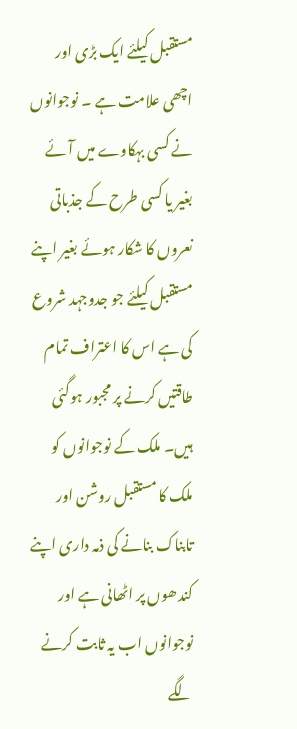مستقبل کیلئے ایک بڑی اور اچھی علامت ہے ۔ نوجوانوں نے کسی بہکاوے میں آئے بغیر یا کسی طرح کے جذباتی نعروں کا شکار ہوئے بغیر اپنے مستقبل کیلئے جو جدوجہد شروع کی ہے اس کا اعتراف تمام طاقتیں کرنے پر مجبور ہوگئی ہیں۔ ملک کے نوجوانوں کو ملک کا مستقبل روشن اور تابناک بنانے کی ذمہ داری اپنے کندھوں پر اٹھانی ہے اور نوجوانوں اب یہ ثابت کرنے لگے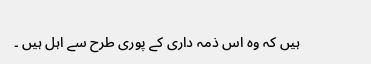ہیں کہ وہ اس ذمہ داری کے پوری طرح سے اہل ہیں ۔